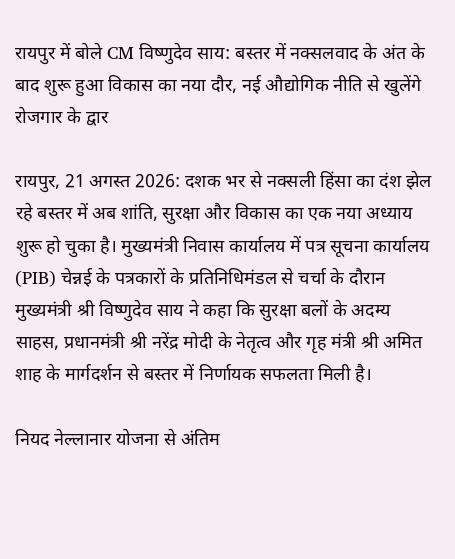रायपुर में बोले CM विष्णुदेव साय: बस्तर में नक्सलवाद के अंत के बाद शुरू हुआ विकास का नया दौर, नई औद्योगिक नीति से खुलेंगे रोजगार के द्वार

रायपुर, 21 अगस्त 2026: दशक भर से नक्सली हिंसा का दंश झेल रहे बस्तर में अब शांति, सुरक्षा और विकास का एक नया अध्याय शुरू हो चुका है। मुख्यमंत्री निवास कार्यालय में पत्र सूचना कार्यालय (PIB) चेन्नई के पत्रकारों के प्रतिनिधिमंडल से चर्चा के दौरान मुख्यमंत्री श्री विष्णुदेव साय ने कहा कि सुरक्षा बलों के अदम्य साहस, प्रधानमंत्री श्री नरेंद्र मोदी के नेतृत्व और गृह मंत्री श्री अमित शाह के मार्गदर्शन से बस्तर में निर्णायक सफलता मिली है।

नियद नेल्लानार योजना से अंतिम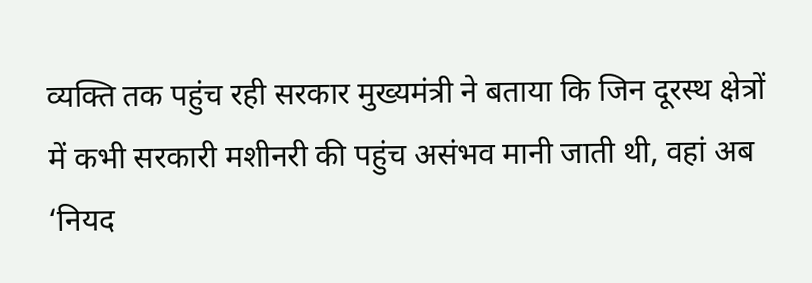व्यक्ति तक पहुंच रही सरकार मुख्यमंत्री ने बताया कि जिन दूरस्थ क्षेत्रों में कभी सरकारी मशीनरी की पहुंच असंभव मानी जाती थी, वहां अब ‘नियद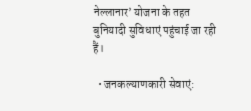नेल्लानार’ योजना के तहत बुनियादी सुविधाएं पहुंचाई जा रही हैं।

  • जनकल्याणकारी सेवाएं: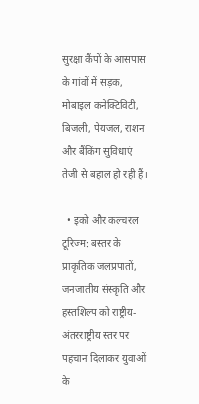सुरक्षा कैंपों के आसपास के गांवों में सड़क, मोबाइल कनेक्टिविटी, बिजली, पेयजल, राशन और बैंकिंग सुविधाएं तेजी से बहाल हो रही हैं।

  • इको और कल्चरल टूरिज्म: बस्तर के प्राकृतिक जलप्रपातों, जनजातीय संस्कृति और हस्तशिल्प को राष्ट्रीय-अंतरराष्ट्रीय स्तर पर पहचान दिलाकर युवाओं के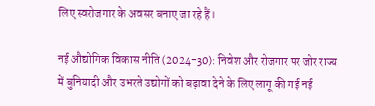लिए स्वरोजगार के अवसर बनाए जा रहे हैं।

नई औद्योगिक विकास नीति (2024-30): निवेश और रोजगार पर जोर राज्य में बुनियादी और उभरते उद्योगों को बढ़ावा देने के लिए लागू की गई नई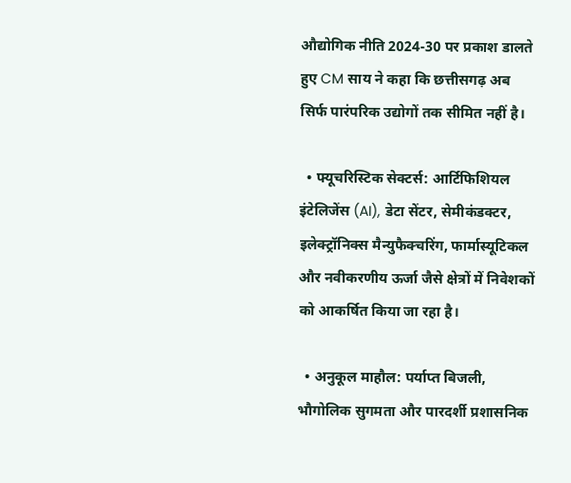औद्योगिक नीति 2024-30 पर प्रकाश डालते हुए CM साय ने कहा कि छत्तीसगढ़ अब सिर्फ पारंपरिक उद्योगों तक सीमित नहीं है।

  • फ्यूचरिस्टिक सेक्टर्स: आर्टिफिशियल इंटेलिजेंस (AI), डेटा सेंटर, सेमीकंडक्टर, इलेक्ट्रॉनिक्स मैन्युफैक्चरिंग, फार्मास्यूटिकल और नवीकरणीय ऊर्जा जैसे क्षेत्रों में निवेशकों को आकर्षित किया जा रहा है।

  • अनुकूल माहौल: पर्याप्त बिजली, भौगोलिक सुगमता और पारदर्शी प्रशासनिक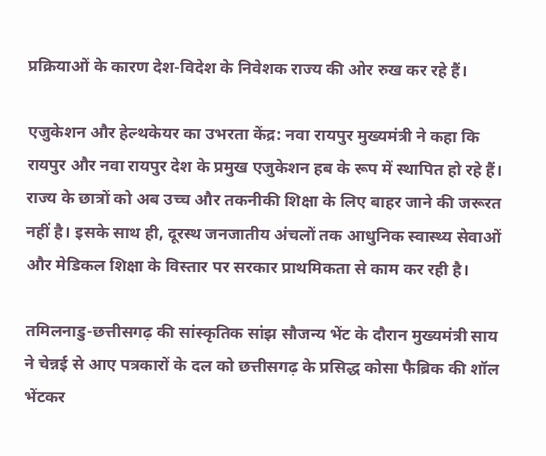प्रक्रियाओं के कारण देश-विदेश के निवेशक राज्य की ओर रुख कर रहे हैं।

एजुकेशन और हेल्थकेयर का उभरता केंद्र: नवा रायपुर मुख्यमंत्री ने कहा कि रायपुर और नवा रायपुर देश के प्रमुख एजुकेशन हब के रूप में स्थापित हो रहे हैं। राज्य के छात्रों को अब उच्च और तकनीकी शिक्षा के लिए बाहर जाने की जरूरत नहीं है। इसके साथ ही, दूरस्थ जनजातीय अंचलों तक आधुनिक स्वास्थ्य सेवाओं और मेडिकल शिक्षा के विस्तार पर सरकार प्राथमिकता से काम कर रही है।

तमिलनाडु-छत्तीसगढ़ की सांस्कृतिक सांझ सौजन्य भेंट के दौरान मुख्यमंत्री साय ने चेन्नई से आए पत्रकारों के दल को छत्तीसगढ़ के प्रसिद्ध कोसा फैब्रिक की शॉल भेंटकर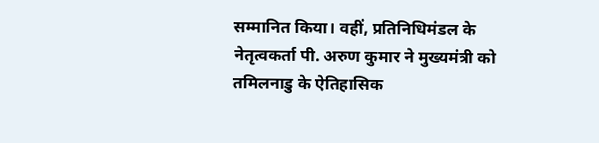सम्मानित किया। वहीं, प्रतिनिधिमंडल के नेतृत्वकर्ता पी. अरुण कुमार ने मुख्यमंत्री को तमिलनाडु के ऐतिहासिक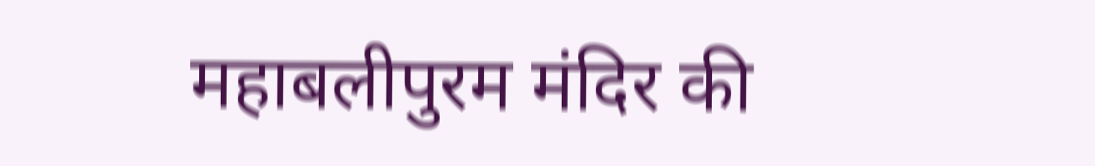महाबलीपुरम मंदिर की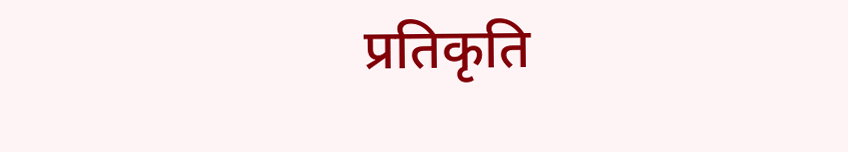प्रतिकृति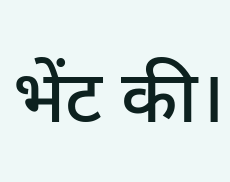भेंट की।